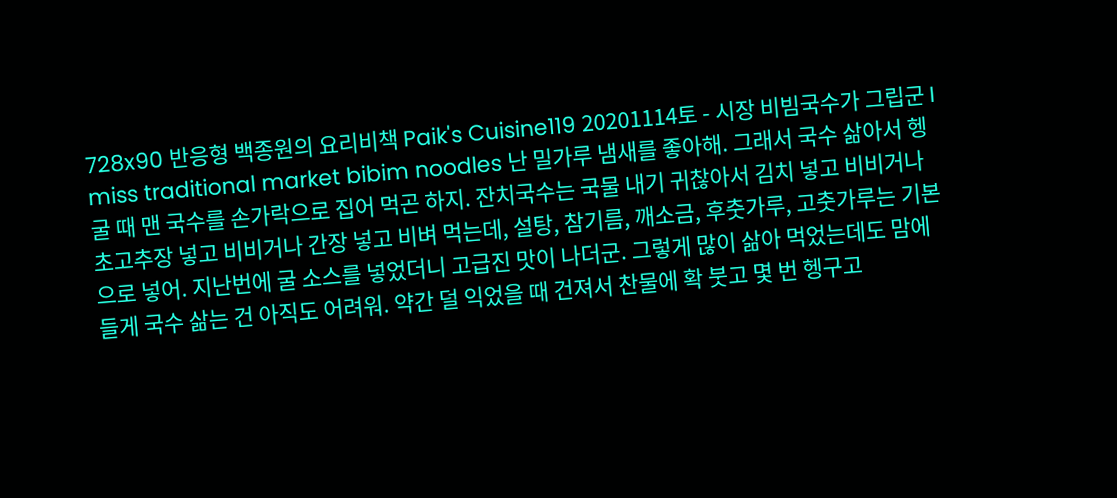728x90 반응형 백종원의 요리비책 Paik's Cuisine119 20201114토 - 시장 비빔국수가 그립군 I miss traditional market bibim noodles 난 밀가루 냄새를 좋아해. 그래서 국수 삶아서 헹굴 때 맨 국수를 손가락으로 집어 먹곤 하지. 잔치국수는 국물 내기 귀찮아서 김치 넣고 비비거나 초고추장 넣고 비비거나 간장 넣고 비벼 먹는데, 설탕, 참기름, 깨소금, 후춧가루, 고춧가루는 기본으로 넣어. 지난번에 굴 소스를 넣었더니 고급진 맛이 나더군. 그렇게 많이 삶아 먹었는데도 맘에 들게 국수 삶는 건 아직도 어려워. 약간 덜 익었을 때 건져서 찬물에 확 붓고 몇 번 헹구고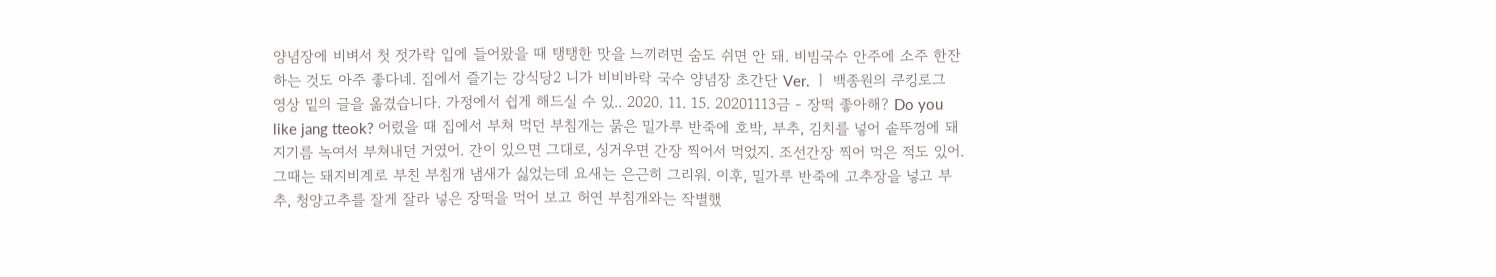양념장에 비벼서 첫 젓가락 입에 들어왔을 때 탱탱한 맛을 느끼려면 숨도 쉬면 안 돼. 비빔국수 안주에 소주 한잔하는 것도 아주 좋다네. 집에서 즐기는 강식당2 니가 비비바락 국수 양념장 초간단 Ver. ㅣ 백종원의 쿠킹로그 영상 밑의 글을 옮겼습니다. 가정에서 쉽게 해드실 수 있.. 2020. 11. 15. 20201113금 - 장떡 좋아해? Do you like jang tteok? 어렸을 때 집에서 부쳐 먹던 부침개는 묽은 밀가루 반죽에 호박, 부추, 김치를 넣어 솥뚜껑에 돼지기름 녹여서 부쳐내던 거였어. 간이 있으면 그대로, 싱거우면 간장 찍어서 먹었지. 조선간장 찍어 먹은 적도 있어. 그때는 돼지비계로 부친 부침개 냄새가 싫었는데 요새는 은근히 그리워. 이후, 밀가루 반죽에 고추장을 넣고 부추, 청양고추를 잘게 잘라 넣은 장떡을 먹어 보고 허연 부침개와는 작별했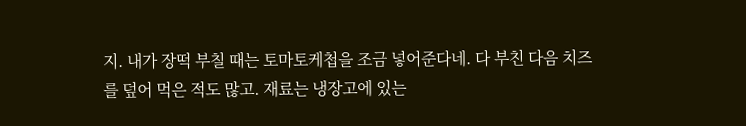지. 내가 장떡 부칠 때는 토마토케첩을 조금 넣어준다네. 다 부친 다음 치즈를 덮어 먹은 적도 많고. 재료는 냉장고에 있는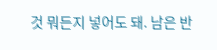것 뭐든지 넣어도 돼. 남은 반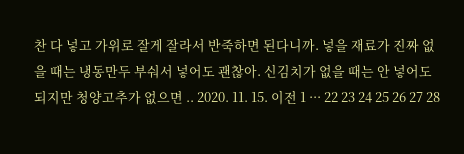찬 다 넣고 가위로 잘게 잘라서 반죽하면 된다니까. 넣을 재료가 진짜 없을 때는 냉동만두 부숴서 넣어도 괜찮아. 신김치가 없을 때는 안 넣어도 되지만 청양고추가 없으면 .. 2020. 11. 15. 이전 1 ··· 22 23 24 25 26 27 28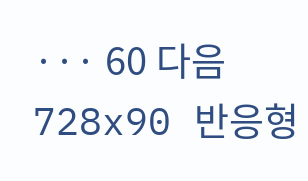··· 60 다음 728x90 반응형